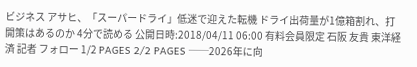ビジネス アサヒ、「スーパードライ」低迷で迎えた転機 ドライ出荷量が1億箱割れ、打開策はあるのか 4分で読める 公開日時:2018/04/11 06:00 有料会員限定 石阪 友貴 東洋経済 記者 フォロー 1/2 PAGES 2/2 PAGES ──2026年に向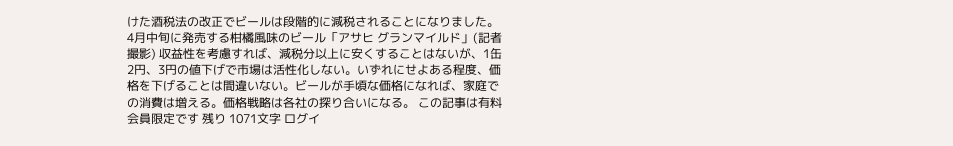けた酒税法の改正でビールは段階的に減税されることになりました。 4月中旬に発売する柑橘風味のビール「アサヒ グランマイルド」(記者撮影) 収益性を考慮すれば、減税分以上に安くすることはないが、1缶2円、3円の値下げで市場は活性化しない。いずれにせよある程度、価格を下げることは間違いない。ビールが手頃な価格になれば、家庭での消費は増える。価格戦略は各社の探り合いになる。 この記事は有料会員限定です 残り 1071文字 ログイ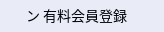ン 有料会員登録